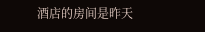酒店的房间是昨天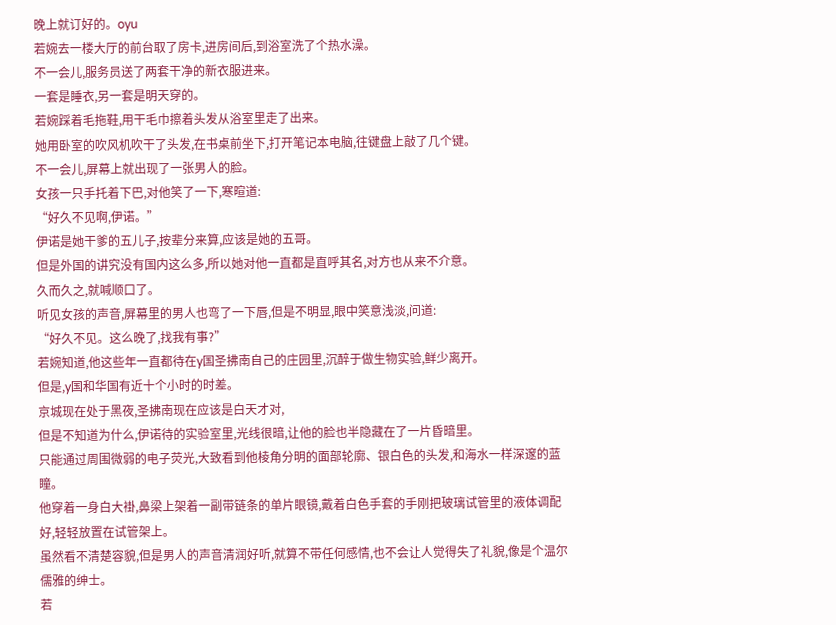晚上就订好的。oyu
若婉去一楼大厅的前台取了房卡,进房间后,到浴室洗了个热水澡。
不一会儿,服务员送了两套干净的新衣服进来。
一套是睡衣,另一套是明天穿的。
若婉踩着毛拖鞋,用干毛巾擦着头发从浴室里走了出来。
她用卧室的吹风机吹干了头发,在书桌前坐下,打开笔记本电脑,往键盘上敲了几个键。
不一会儿,屏幕上就出现了一张男人的脸。
女孩一只手托着下巴,对他笑了一下,寒暄道:
“好久不见啊,伊诺。”
伊诺是她干爹的五儿子,按辈分来算,应该是她的五哥。
但是外国的讲究没有国内这么多,所以她对他一直都是直呼其名,对方也从来不介意。
久而久之,就喊顺口了。
听见女孩的声音,屏幕里的男人也弯了一下唇,但是不明显,眼中笑意浅淡,问道:
“好久不见。这么晚了,找我有事?”
若婉知道,他这些年一直都待在y国圣拂南自己的庄园里,沉醉于做生物实验,鲜少离开。
但是,y国和华国有近十个小时的时差。
京城现在处于黑夜,圣拂南现在应该是白天才对,
但是不知道为什么,伊诺待的实验室里,光线很暗,让他的脸也半隐藏在了一片昏暗里。
只能通过周围微弱的电子荧光,大致看到他棱角分明的面部轮廓、银白色的头发,和海水一样深邃的蓝瞳。
他穿着一身白大褂,鼻梁上架着一副带链条的单片眼镜,戴着白色手套的手刚把玻璃试管里的液体调配好,轻轻放置在试管架上。
虽然看不清楚容貌,但是男人的声音清润好听,就算不带任何感情,也不会让人觉得失了礼貌,像是个温尔儒雅的绅士。
若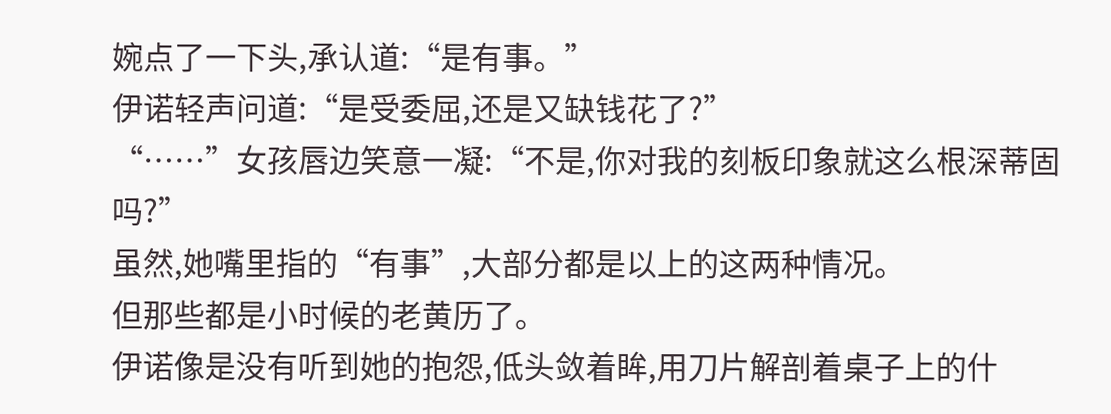婉点了一下头,承认道:“是有事。”
伊诺轻声问道:“是受委屈,还是又缺钱花了?”
“……”女孩唇边笑意一凝:“不是,你对我的刻板印象就这么根深蒂固吗?”
虽然,她嘴里指的“有事”,大部分都是以上的这两种情况。
但那些都是小时候的老黄历了。
伊诺像是没有听到她的抱怨,低头敛着眸,用刀片解剖着桌子上的什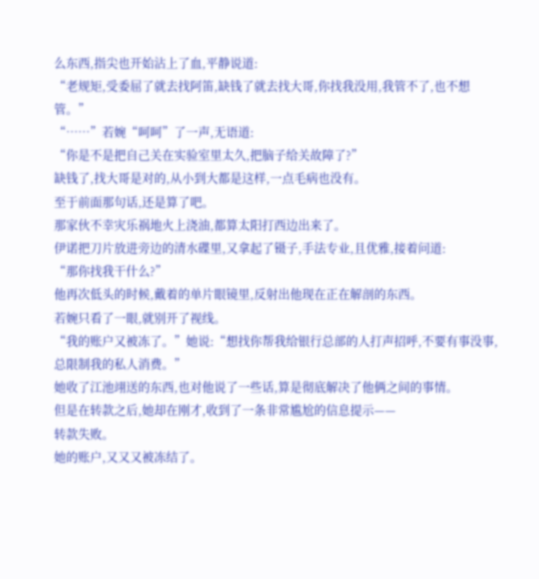么东西,指尖也开始沾上了血,平静说道:
“老规矩,受委屈了就去找阿笛,缺钱了就去找大哥,你找我没用,我管不了,也不想管。”
“……”若婉“呵呵”了一声,无语道:
“你是不是把自己关在实验室里太久,把脑子给关故障了?”
缺钱了,找大哥是对的,从小到大都是这样,一点毛病也没有。
至于前面那句话,还是算了吧。
那家伙不幸灾乐祸地火上浇油,都算太阳打西边出来了。
伊诺把刀片放进旁边的清水碟里,又拿起了镊子,手法专业,且优雅,接着问道:
“那你找我干什么?”
他再次低头的时候,戴着的单片眼镜里,反射出他现在正在解剖的东西。
若婉只看了一眼,就别开了视线。
“我的账户又被冻了。”她说:“想找你帮我给银行总部的人打声招呼,不要有事没事,总限制我的私人消费。”
她收了江池翊送的东西,也对他说了一些话,算是彻底解决了他俩之间的事情。
但是在转款之后,她却在刚才,收到了一条非常尴尬的信息提示——
转款失败。
她的账户,又又又被冻结了。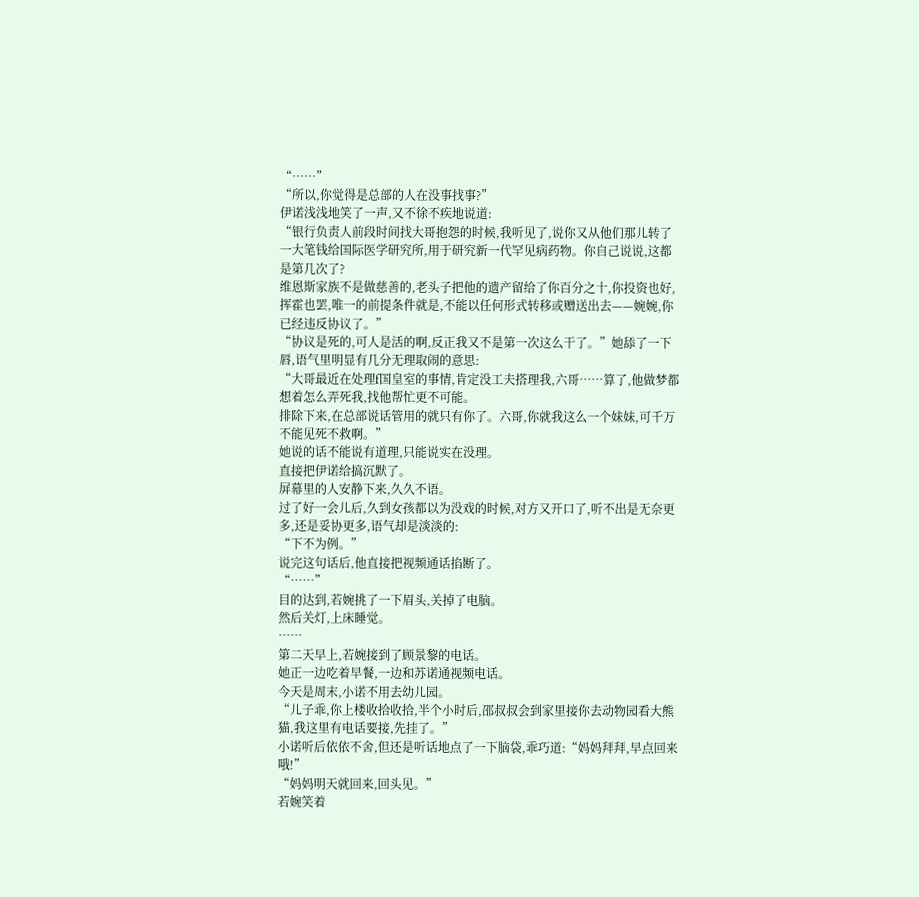“……”
“所以,你觉得是总部的人在没事找事?”
伊诺浅浅地笑了一声,又不徐不疾地说道:
“银行负责人前段时间找大哥抱怨的时候,我听见了,说你又从他们那儿转了一大笔钱给国际医学研究所,用于研究新一代罕见病药物。你自己说说,这都是第几次了?
维恩斯家族不是做慈善的,老头子把他的遗产留给了你百分之十,你投资也好,挥霍也罢,唯一的前提条件就是,不能以任何形式转移或赠送出去——婉婉,你已经违反协议了。”
“协议是死的,可人是活的啊,反正我又不是第一次这么干了。”她舔了一下唇,语气里明显有几分无理取闹的意思:
“大哥最近在处理f国皇室的事情,肯定没工夫搭理我,六哥……算了,他做梦都想着怎么弄死我,找他帮忙更不可能。
排除下来,在总部说话管用的就只有你了。六哥,你就我这么一个妹妹,可千万不能见死不救啊。”
她说的话不能说有道理,只能说实在没理。
直接把伊诺给搞沉默了。
屏幕里的人安静下来,久久不语。
过了好一会儿后,久到女孩都以为没戏的时候,对方又开口了,听不出是无奈更多,还是妥协更多,语气却是淡淡的:
“下不为例。”
说完这句话后,他直接把视频通话掐断了。
“……”
目的达到,若婉挑了一下眉头,关掉了电脑。
然后关灯,上床睡觉。
……
第二天早上,若婉接到了顾景黎的电话。
她正一边吃着早餐,一边和苏诺通视频电话。
今天是周末,小诺不用去幼儿园。
“儿子乖,你上楼收拾收拾,半个小时后,邵叔叔会到家里接你去动物园看大熊猫,我这里有电话要接,先挂了。”
小诺听后依依不舍,但还是听话地点了一下脑袋,乖巧道:“妈妈拜拜,早点回来哦!”
“妈妈明天就回来,回头见。”
若婉笑着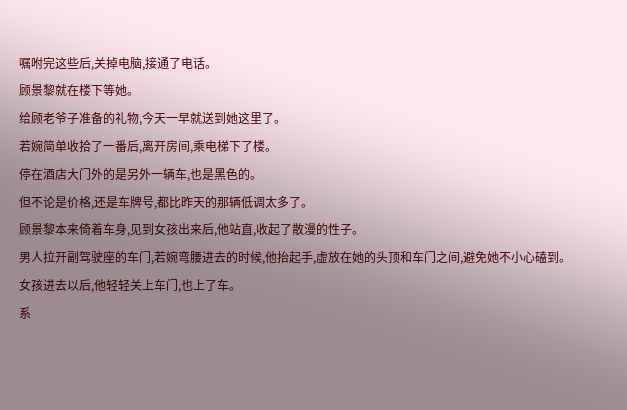嘱咐完这些后,关掉电脑,接通了电话。
顾景黎就在楼下等她。
给顾老爷子准备的礼物,今天一早就送到她这里了。
若婉简单收拾了一番后,离开房间,乘电梯下了楼。
停在酒店大门外的是另外一辆车,也是黑色的。
但不论是价格,还是车牌号,都比昨天的那辆低调太多了。
顾景黎本来倚着车身,见到女孩出来后,他站直,收起了散漫的性子。
男人拉开副驾驶座的车门,若婉弯腰进去的时候,他抬起手,虚放在她的头顶和车门之间,避免她不小心磕到。
女孩进去以后,他轻轻关上车门,也上了车。
系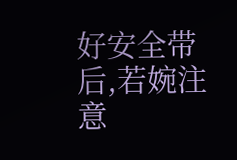好安全带后,若婉注意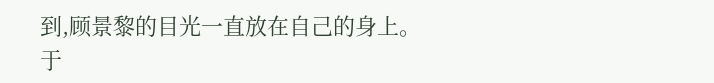到,顾景黎的目光一直放在自己的身上。
于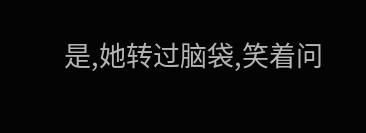是,她转过脑袋,笑着问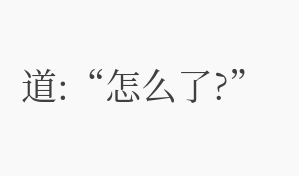道:“怎么了?”